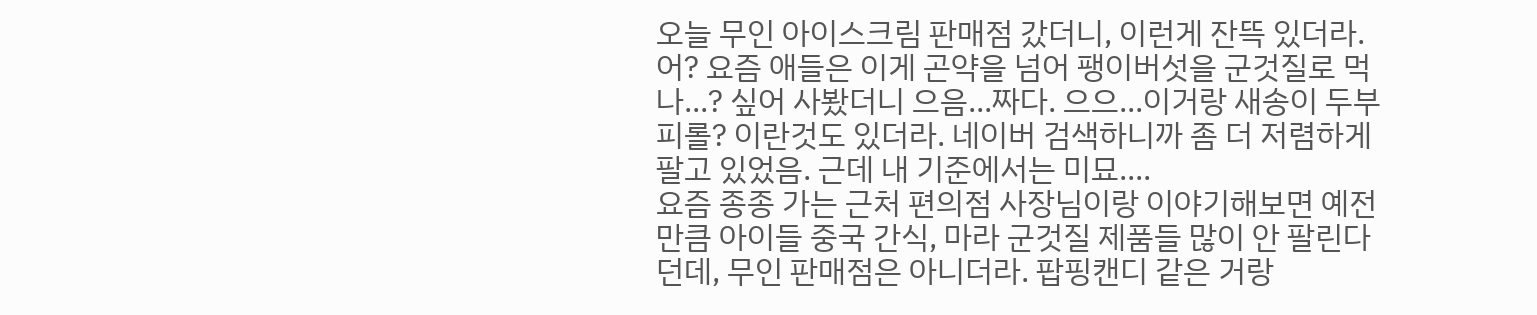오늘 무인 아이스크림 판매점 갔더니, 이런게 잔뜩 있더라. 어? 요즘 애들은 이게 곤약을 넘어 팽이버섯을 군것질로 먹나...? 싶어 사봤더니 으음...짜다. 으으...이거랑 새송이 두부피롤? 이란것도 있더라. 네이버 검색하니까 좀 더 저렴하게 팔고 있었음. 근데 내 기준에서는 미묘....
요즘 종종 가는 근처 편의점 사장님이랑 이야기해보면 예전 만큼 아이들 중국 간식, 마라 군것질 제품들 많이 안 팔린다던데, 무인 판매점은 아니더라. 팝핑캔디 같은 거랑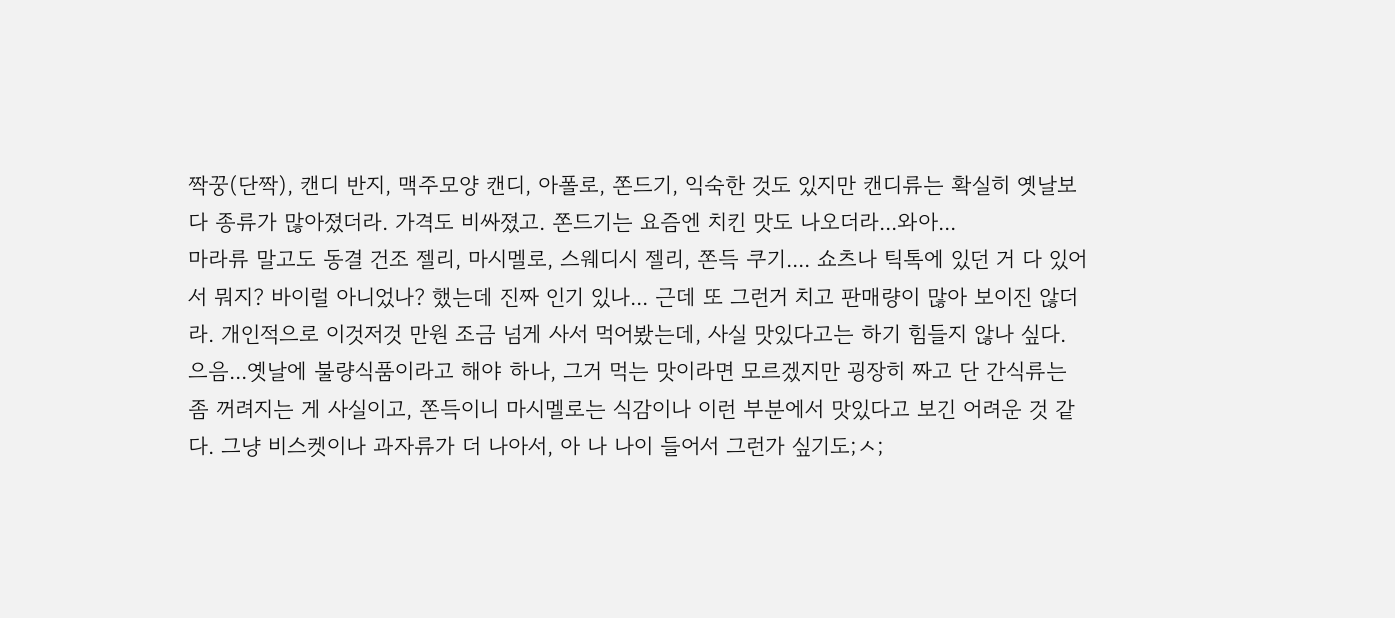짝꿍(단짝), 캔디 반지, 맥주모양 캔디, 아폴로, 쫀드기, 익숙한 것도 있지만 캔디류는 확실히 옛날보다 종류가 많아졌더라. 가격도 비싸졌고. 쫀드기는 요즘엔 치킨 맛도 나오더라...와아...
마라류 말고도 동결 건조 젤리, 마시멜로, 스웨디시 젤리, 쫀득 쿠기.... 쇼츠나 틱톡에 있던 거 다 있어서 뭐지? 바이럴 아니었나? 했는데 진짜 인기 있나... 근데 또 그런거 치고 판매량이 많아 보이진 않더라. 개인적으로 이것저것 만원 조금 넘게 사서 먹어봤는데, 사실 맛있다고는 하기 힘들지 않나 싶다. 으음...옛날에 불량식품이라고 해야 하나, 그거 먹는 맛이라면 모르겠지만 굉장히 짜고 단 간식류는 좀 꺼려지는 게 사실이고, 쫀득이니 마시멜로는 식감이나 이런 부분에서 맛있다고 보긴 어려운 것 같다. 그냥 비스켓이나 과자류가 더 나아서, 아 나 나이 들어서 그런가 싶기도;ㅅ;